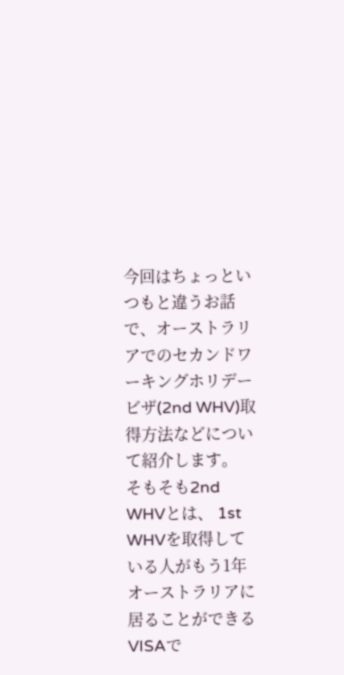今回はちょっといつもと違うお話で、オーストラリアでのセカンドワーキングホリデービザ(2nd WHV)取得方法などについて紹介します。
そもそも2nd WHVとは、 1st WHVを取得している人がもう1年オーストラリアに居ることができるVISAで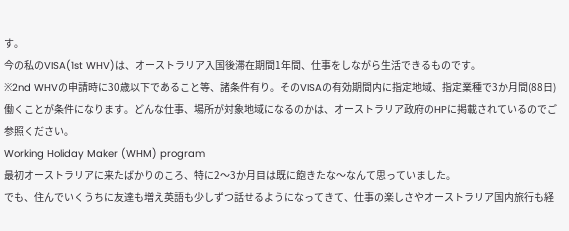す。
今の私のVISA(1st WHV)は、オーストラリア入国後滞在期間1年間、仕事をしながら生活できるものです。
※2nd WHVの申請時に30歳以下であること等、諸条件有り。そのVISAの有効期間内に指定地域、指定業種で3か月間(88日)働くことが条件になります。どんな仕事、場所が対象地域になるのかは、オーストラリア政府のHPに掲載されているのでご参照ください。
Working Holiday Maker (WHM) program
最初オーストラリアに来たばかりのころ、特に2〜3か月目は既に飽きたな〜なんて思っていました。
でも、住んでいくうちに友達も増え英語も少しずつ話せるようになってきて、仕事の楽しさやオーストラリア国内旅行も経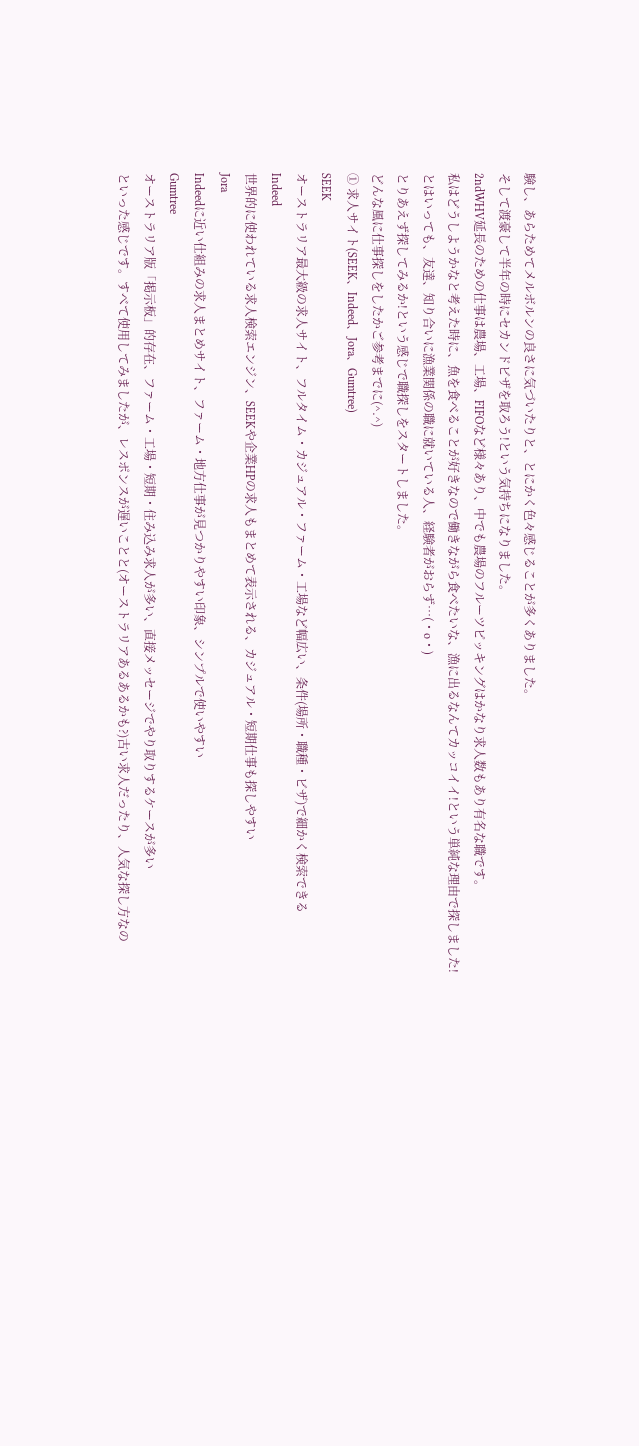験し、あらためてメルボルンの良さに気づいたりと、とにかく色々感じることが多くありました。
そして渡豪して半年の時にセカンドビザを取ろう!という気持ちになりました。
2ndWHV延長のための仕事は農場、工場、FIFOなど様々あり、中でも農場のフルーツピッキングはかなり求人数もあり有名な職です。
私はどうしようかなと考えた時に、魚を食べることが好きなので働きながら食べたいな、漁に出るなんてカッコイイ!という単純な理由で探しました!
とはいっても、友達、知り合いに漁業関係の職に就いている人、経験者がおらず…(・o・)
とりあえず探してみるか!という感じで職探しをスタートしました。
どんな風に仕事探しをしたかご参考までに(^.^)
① 求人サイト(SEEK、Indeed、Jora、Gumtree)
SEEK
オーストラリア最大級の求人サイト、フルタイム・カジュアル・ファーム・工場など幅広い、条件(場所・職種・ビザ)で細かく検索できる
Indeed
世界的に使われている求人検索エンジン、SEEKや企業HPの求人もまとめて表示される、カジュアル・短期仕事も探しやすい
Jora
Indeedに近い仕組みの求人まとめサイト、ファーム・地方仕事が見つかりやすい印象、シンプルで使いやすい
Gumtree
オーストラリア版「掲示板」的存在、ファーム・工場・短期・住み込み求人が多い、直接メッセージでやり取りするケースが多い
といった感じです。すべて使用してみましたが、レスポンスが遅いことと(オーストラリアあるあるかも?)古い求人だったり、人気な探し方なの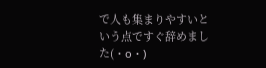で人も集まりやすいという点ですぐ辞めました(・o・)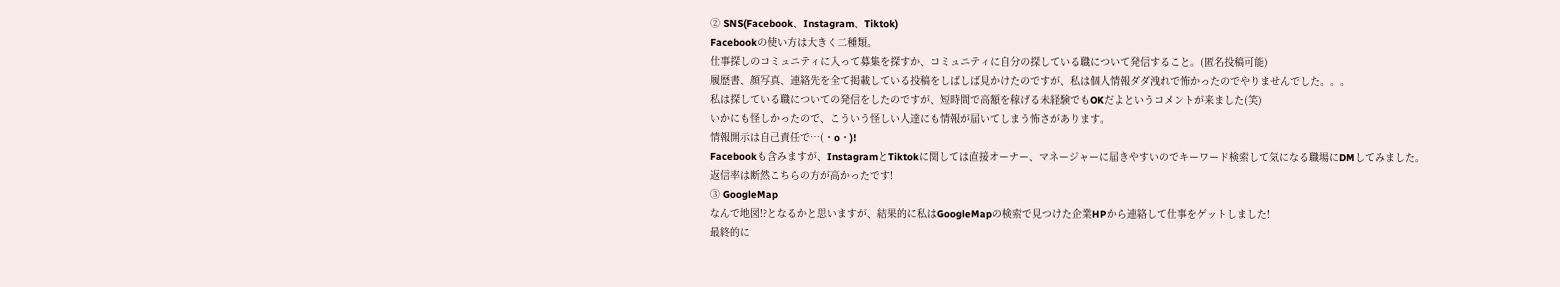② SNS(Facebook、Instagram、Tiktok)
Facebookの使い方は大きく二種類。
仕事探しのコミュニティに入って募集を探すか、コミュニティに自分の探している職について発信すること。(匿名投稿可能)
履歴書、顔写真、連絡先を全て掲載している投稿をしばしば見かけたのですが、私は個人情報ダダ洩れで怖かったのでやりませんでした。。。
私は探している職についての発信をしたのですが、短時間で高額を稼げる未経験でもOKだよというコメントが来ました(笑)
いかにも怪しかったので、こういう怪しい人達にも情報が届いてしまう怖さがあります。
情報開示は自己責任で…(・o・)!
Facebookも含みますが、InstagramとTiktokに関しては直接オーナー、マネージャーに届きやすいのでキーワード検索して気になる職場にDMしてみました。
返信率は断然こちらの方が高かったです!
③ GoogleMap
なんで地図!?となるかと思いますが、結果的に私はGoogleMapの検索で見つけた企業HPから連絡して仕事をゲットしました!
最終的に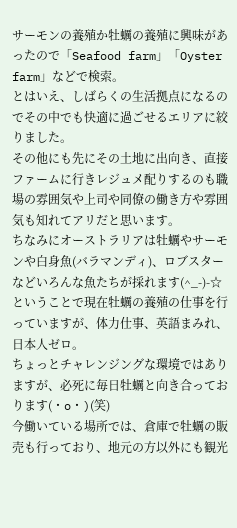サーモンの養殖か牡蠣の養殖に興味があったので「Seafood farm」「Oyster farm」などで検索。
とはいえ、しばらくの生活拠点になるのでその中でも快適に過ごせるエリアに絞りました。
その他にも先にその土地に出向き、直接ファームに行きレジュメ配りするのも職場の雰囲気や上司や同僚の働き方や雰囲気も知れてアリだと思います。
ちなみにオーストラリアは牡蠣やサーモンや白身魚(バラマンディ)、ロブスターなどいろんな魚たちが採れます(^_-)-☆
ということで現在牡蠣の養殖の仕事を行っていますが、体力仕事、英語まみれ、日本人ゼロ。
ちょっとチャレンジングな環境ではありますが、必死に毎日牡蠣と向き合っております(・o・)(笑)
今働いている場所では、倉庫で牡蠣の販売も行っており、地元の方以外にも観光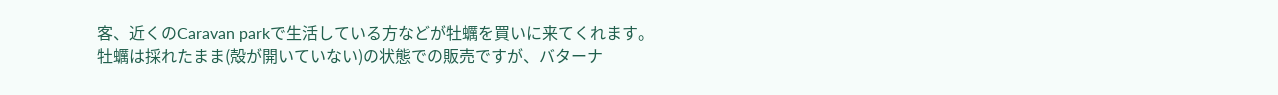客、近くのCaravan parkで生活している方などが牡蠣を買いに来てくれます。
牡蠣は採れたまま(殻が開いていない)の状態での販売ですが、バターナ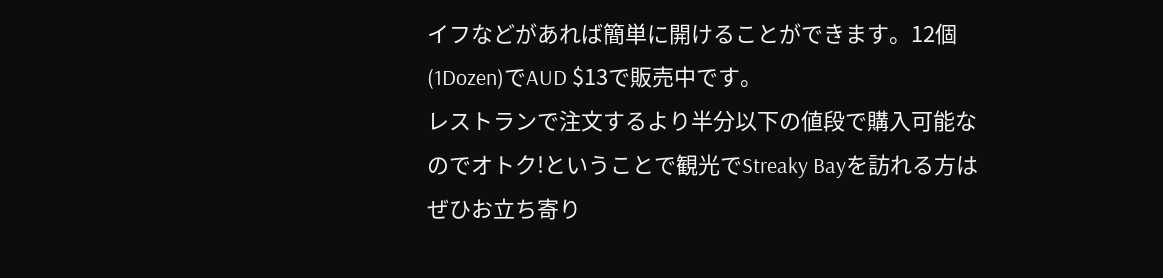イフなどがあれば簡単に開けることができます。12個(1Dozen)でAUD $13で販売中です。
レストランで注文するより半分以下の値段で購入可能なのでオトク!ということで観光でStreaky Bayを訪れる方はぜひお立ち寄り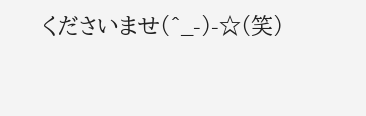くださいませ(^_-)-☆(笑)